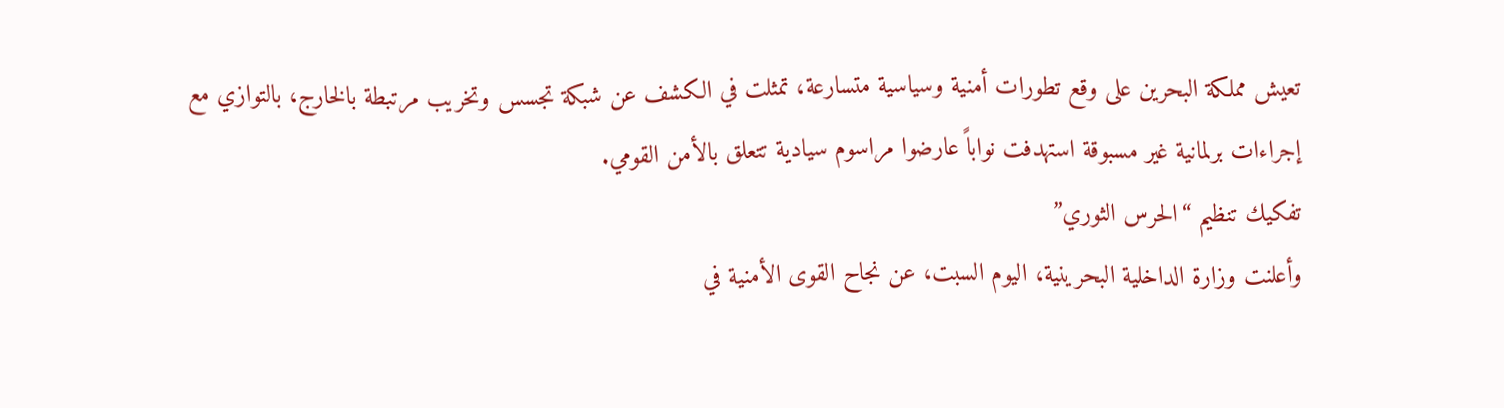تعيش مملكة البحرين على وقع تطورات أمنية وسياسية متسارعة، تمثلت في الكشف عن شبكة تجسس وتخريب مرتبطة بالخارج، بالتوازي مع إجراءات برلمانية غير مسبوقة استهدفت نواباً عارضوا مراسوم سيادية تتعلق بالأمن القومي.
تفكيك تنظيم “الحرس الثوري”
وأعلنت وزارة الداخلية البحرينية، اليوم السبت، عن نجاح القوى الأمنية في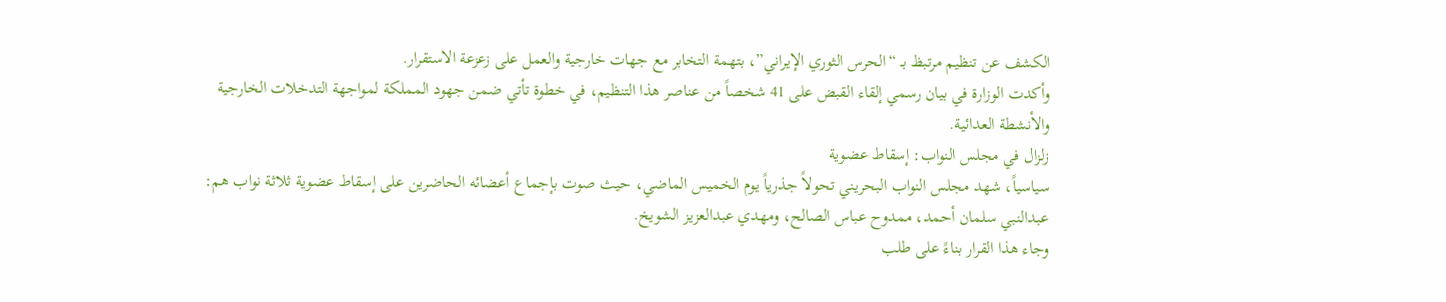الكشف عن تنظيم مرتبظ بـ “الحرس الثوري الإيراني”، بتهمة التخابر مع جهات خارجية والعمل على زعزعة الاستقرار.
وأكدت الوزارة في بيان رسمي إلقاء القبض على 41 شخصاً من عناصر هذا التنظيم، في خطوة تأتي ضمن جهود المملكة لمواجهة التدخلات الخارجية والأنشطة العدائية.
زلزال في مجلس النواب: إسقاط عضوية
سياسياً، شهد مجلس النواب البحريني تحولاً جذرياً يوم الخميس الماضي، حيث صوت بإجماع أعضائه الحاضرين على إسقاط عضوية ثلاثة نواب هم: عبدالنبي سلمان أحمد، ممدوح عباس الصالح، ومهدي عبدالعزيز الشويخ.
وجاء هذا القرار بناءً على طلب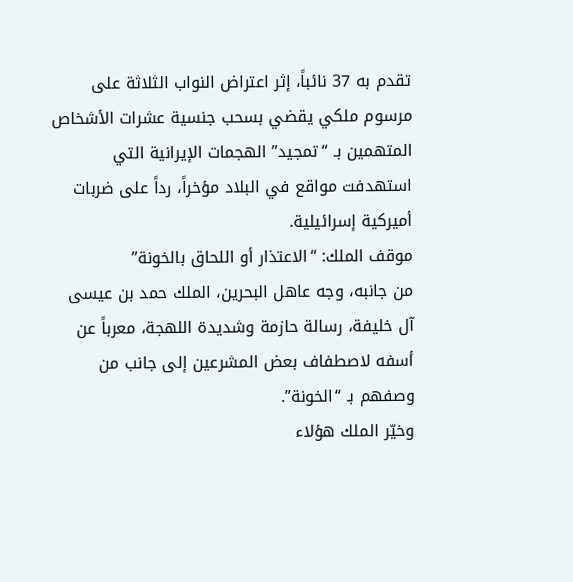تقدم به 37 نائباً، إثر اعتراض النواب الثلاثة على مرسوم ملكي يقضي بسحب جنسية عشرات الأشخاص المتهمين بـ “تمجيد” الهجمات الإيرانية التي استهدفت مواقع في البلاد مؤخراً، رداً على ضربات أميركية إسرائيلية.
موقف الملك: “الاعتذار أو اللحاق بالخونة”
من جانبه، وجه عاهل البحرين، الملك حمد بن عيسى آل خليفة، رسالة حازمة وشديدة اللهجة، معرباً عن أسفه لاصطفاف بعض المشرعين إلى جانب من وصفهم بـ “الخونة”.
وخيّر الملك هؤلاء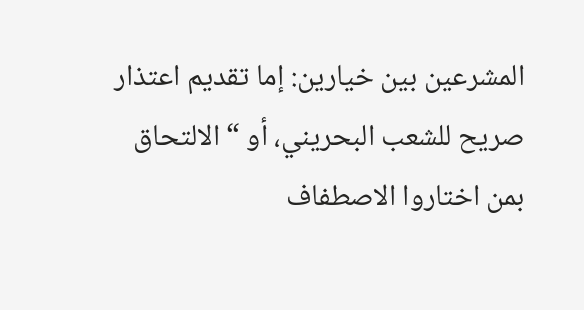المشرعين بين خيارين: إما تقديم اعتذار صريح للشعب البحريني، أو “الالتحاق بمن اختاروا الاصطفاف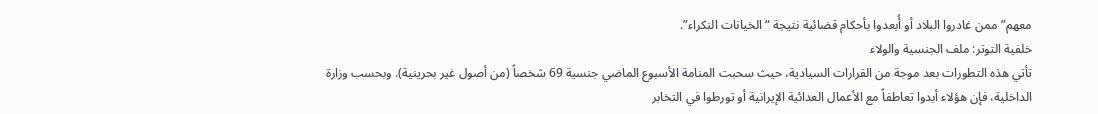معهم” ممن غادروا البلاد أو أُبعدوا بأحكام قضائية نتيجة “الخيانات النكراء”.
خلفية التوتر: ملف الجنسية والولاء
تأتي هذه التطورات بعد موجة من القرارات السيادية، حيث سحبت المنامة الأسبوع الماضي جنسية 69 شخصاً (من أصول غير بحرينية). وبحسب وزارة الداخلية، فإن هؤلاء أبدوا تعاطفاً مع الأعمال العدائية الإيرانية أو تورطوا في التخابر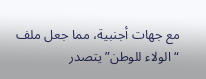مع جهات أجنبية، مما جعل ملف “الولاء للوطن” يتصدر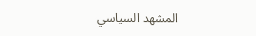المشهد السياسي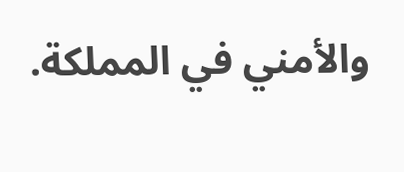والأمني في المملكة.